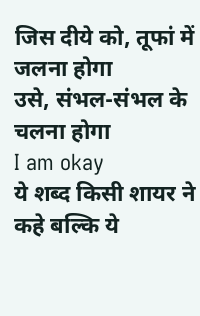जिस दीये को, तूफां में जलना होगा
उसे, संभल-संभल के चलना होगा
I am okay
ये शब्द किसी शायर ने कहे बल्कि ये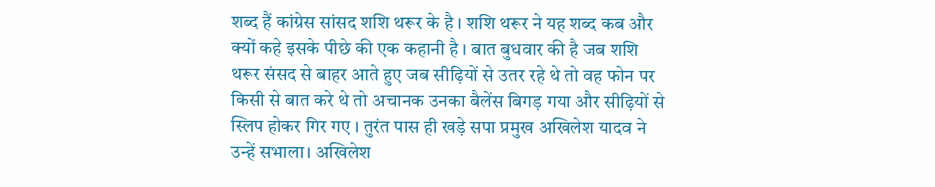शब्द हैं कांग्रेस सांसद शशि थरूर के है । शशि थरूर ने यह शब्द कब और क्यों कहे इसके पीछे की एक कहानी है । बात बुधवार की है जब शशि थरूर संसद से बाहर आते हुए जब सीढ़ियों से उतर रहे थे तो वह फोन पर किसी से बात करे थे तो अचानक उनका बैलेंस बिगड़ गया और सीढ़ियों से स्लिप होकर गिर गए । तुरंत पास ही खड़े सपा प्रमुख अखिलेश यादव ने उन्हें सभाला। अखिलेश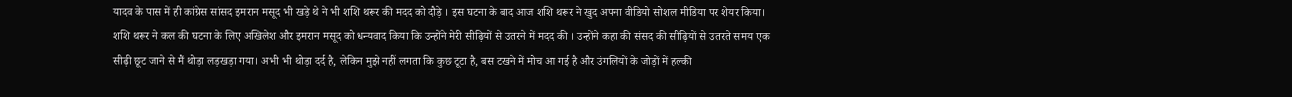यादव के पास में ही कांग्रेस सांसद इमरान मसूद भी खड़े थे ने भी शशि थरूर की मदद को दौड़े । इस घटना के बाद आज शशि थरूर ने खुद अपना वीडियो सोशल मीडिया पर शेयर किया।
शशि थरूर ने कल की घटना के लिए अखिलेश और इमरान मसूद को धन्यवाद किया कि उन्होंने मेरी सीढ़ियों से उतरने में मदद की । उन्होंने कहा की संसद की सीढ़ियों से उतरते समय एक सीढ़ी छूट जाने से मैं थोड़ा लड़खड़ा गया। अभी भी थोड़ा दर्द है, लेकिन मुझे नहीं लगता कि कुछ टूटा है, बस टखने में मोच आ गई है और उंगलियों के जोड़ों में हल्की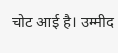चोट आई है। उम्मीद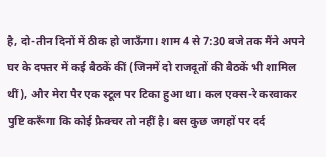है, दो-तीन दिनों में ठीक हो जाऊँगा। शाम 4 से 7:30 बजे तक मैंने अपने घर के दफ्तर में कई बैठकें कीं (जिनमें दो राजदूतों की बैठकें भी शामिल थीं), और मेरा पैर एक स्टूल पर टिका हुआ था। कल एक्स-रे करवाकर पुष्टि करूँगा कि कोई फ्रैक्चर तो नहीं है। बस कुछ जगहों पर दर्द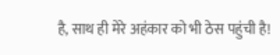है, साथ ही मेरे अहंकार को भी ठेस पहुंची है!